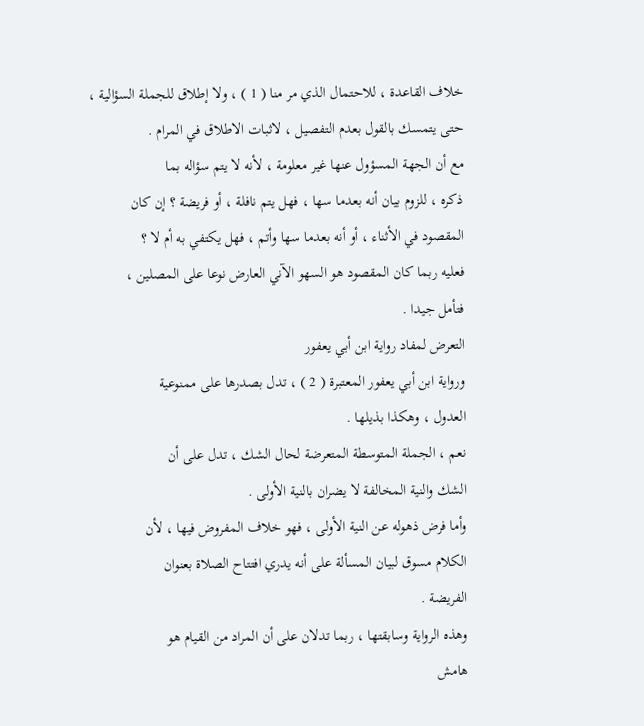خلاف القاعدة ، للاحتمال الذي مر منا ( 1 ) ، ولا إطلاق للجملة السؤالية ،
حتى يتمسك بالقول بعدم التفصيل ، لاثبات الاطلاق في المرام .
مع أن الجهة المسؤول عنها غير معلومة ، لأنه لا يتم سؤاله بما
ذكره ، للزوم بيان أنه بعدما سها ، فهل يتم نافلة ، أو فريضة ؟ إن كان
المقصود في الأثناء ، أو أنه بعدما سها وأتم ، فهل يكتفي به أم لا ؟
فعليه ربما كان المقصود هو السهو الآني العارض نوعا على المصلين ،
فتأمل جيدا .
التعرض لمفاد رواية ابن أبي يعفور
ورواية ابن أبي يعفور المعتبرة ( 2 ) ، تدل بصدرها على ممنوعية
العدول ، وهكذا بذيلها .
نعم ، الجملة المتوسطة المتعرضة لحال الشك ، تدل على أن
الشك والنية المخالفة لا يضران بالنية الأولى .
وأما فرض ذهوله عن النية الأولى ، فهو خلاف المفروض فيها ، لأن
الكلام مسوق لبيان المسألة على أنه يدري افتتاح الصلاة بعنوان
الفريضة .
وهذه الرواية وسابقتها ، ربما تدلان على أن المراد من القيام هو
هامش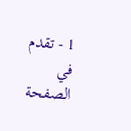1 - تقدم في الصفحة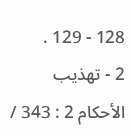128 - 129 .
2 - تهذيب الأحكام 2 : 343 /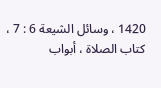1420 ، وسائل الشيعة 6 : 7 ، كتاب الصلاة ، أبواب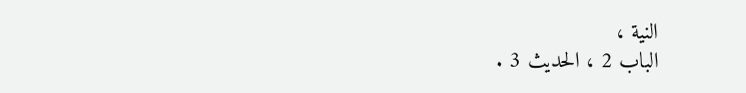النية ،
الباب 2 ، الحديث 3 .